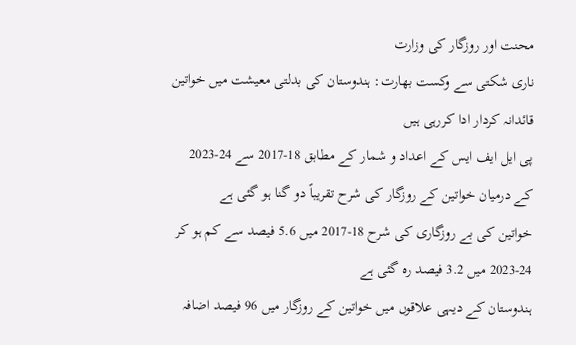محنت اور روزگار کی وزارت
ناری شکتی سے وکست بھارت: ہندوستان کی بدلتی معیشت میں خواتین قائدانہ کردار ادا کررہی ہیں
پی ایل ایف ایس کے اعداد و شمار کے مطابق 18-2017 سے 24-2023 کے درمیان خواتین کے روزگار کی شرح تقریباً دو گنا ہو گئی ہے
خواتین کی بے روزگاری کی شرح 18-2017 میں 5.6 فیصد سے کم ہو کر 24-2023 میں 3.2 فیصد رہ گئی ہے
ہندوستان کے دیہی علاقوں میں خواتین کے روزگار میں 96 فیصد اضافہ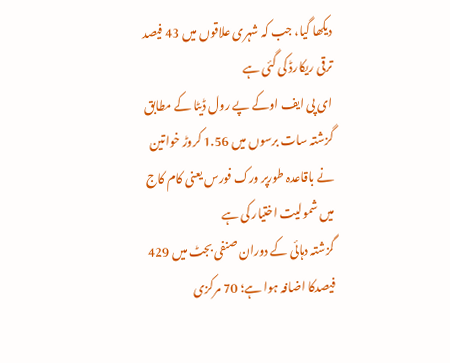دیکھا گیا، جب کہ شہری علاقوں میں 43 فیصد ترقی ریکارڈ کی گئی ہے
ای پی ایف اوکے پے رول ڈیٹا کے مطابق گزشتہ سات برسوں میں 1.56 کروڑ خواتین نے باقاعدہ طورپر ورک فورس یعنی کام کاج میں شمولیت اختیار کی ہے
گزشتہ دہائی کے دوران صنفی بجٹ میں 429 فیصدکا اضافہ ہوا ہے؛ 70 مرکزی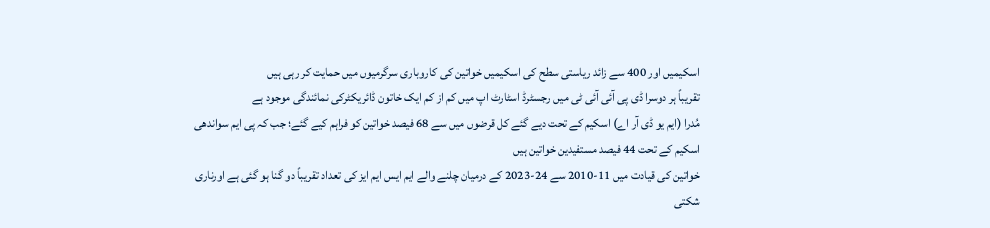اسکیمیں اور 400 سے زائد ریاستی سطح کی اسکیمیں خواتین کی کاروباری سرگرمیوں میں حمایت کر رہی ہیں
تقریباً ہر دوسرا ڈی پی آئی آئی ٹی میں رجسٹرڈ اسٹارٹ اپ میں کم از کم ایک خاتون ڈائریکٹرکی نمائندگی موجود ہے
مُدرا (ایم یو ڈی آر اے) اسکیم کے تحت دیے گئے کل قرضوں میں سے 68 فیصد خواتین کو فراہم کیے گئے؛ جب کہ پی ایم سواندھی اسکیم کے تحت 44 فیصد مستفیدین خواتین ہیں
خواتین کی قیادت میں 11-2010 سے 24-2023 کے درمیان چلنے والے ایم ایس ایم ایز کی تعداد تقریباً دو گنا ہو گئی ہے اورناری شکتی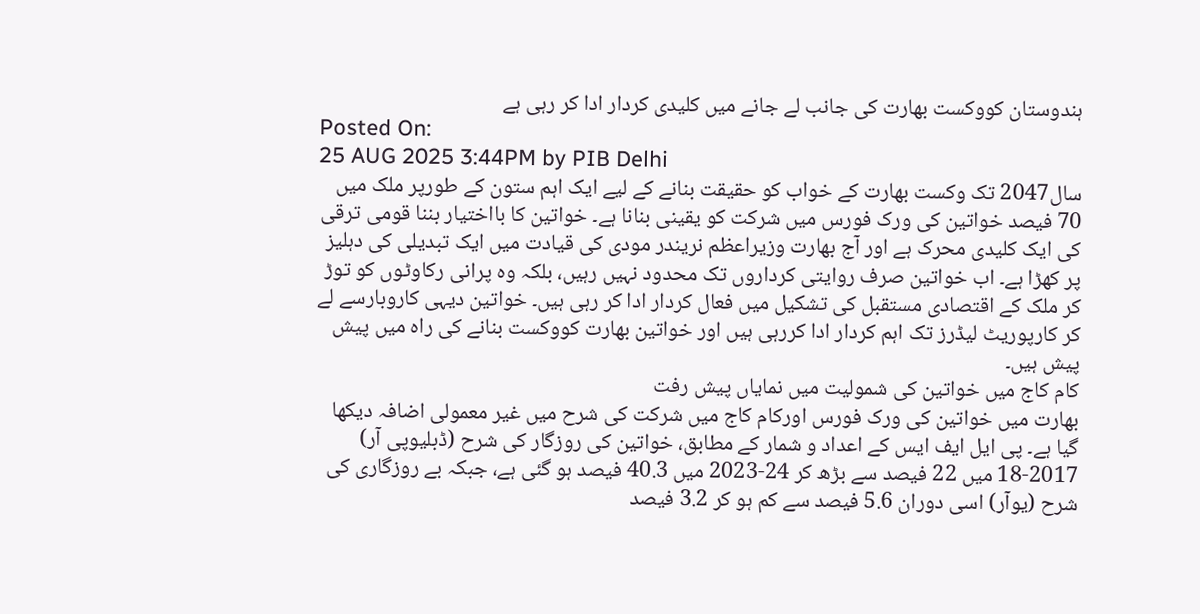ہندوستان کووکست بھارت کی جانب لے جانے میں کلیدی کردار ادا کر رہی ہے
Posted On:
25 AUG 2025 3:44PM by PIB Delhi
سال2047 تک وکست بھارت کے خواب کو حقیقت بنانے کے لیے ایک اہم ستون کے طورپر ملک میں 70 فیصد خواتین کی ورک فورس میں شرکت کو یقینی بنانا ہے۔ خواتین کا بااختیار بننا قومی ترقی کی ایک کلیدی محرک ہے اور آج بھارت وزیراعظم نریندر مودی کی قیادت میں ایک تبدیلی کی دہلیز پر کھڑا ہے۔ اب خواتین صرف روایتی کرداروں تک محدود نہیں رہیں، بلکہ وہ پرانی رکاوٹوں کو توڑ کر ملک کے اقتصادی مستقبل کی تشکیل میں فعال کردار ادا کر رہی ہیں۔ خواتین دیہی کاروبارسے لے کر کارپوریٹ لیڈرز تک اہم کردار ادا کررہی ہیں اور خواتین بھارت کووکست بنانے کی راہ میں پیش پیش ہیں۔
کام کاج میں خواتین کی شمولیت میں نمایاں پیش رفت
بھارت میں خواتین کی ورک فورس اورکام کاج میں شرکت کی شرح میں غیر معمولی اضافہ دیکھا گیا ہے۔ پی ایل ایف ایس کے اعداد و شمار کے مطابق، خواتین کی روزگار کی شرح (ڈبلیوپی آر) 2017-18 میں 22 فیصد سے بڑھ کر 24-2023 میں 40.3 فیصد ہو گئی ہے، جبکہ بے روزگاری کی شرح (یوآر) اسی دوران 5.6 فیصد سے کم ہو کر 3.2 فیصد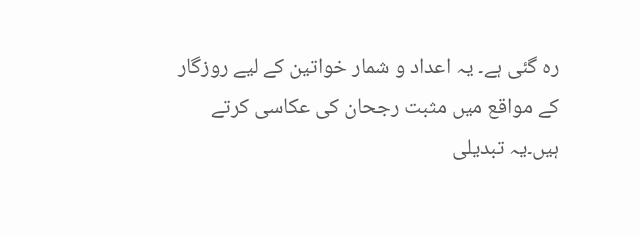رہ گئی ہے۔ یہ اعداد و شمار خواتین کے لیے روزگار کے مواقع میں مثبت رجحان کی عکاسی کرتے ہیں۔یہ تبدیلی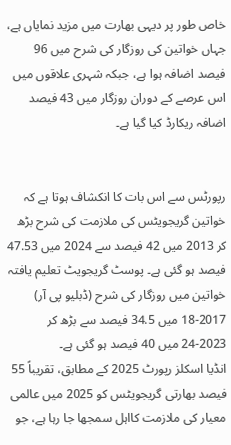خاص طور پر دیہی بھارت میں مزید نمایاں ہے، جہاں خواتین کی روزگار کی شرح میں 96 فیصد اضافہ ہوا ہے، جبکہ شہری علاقوں میں اس عرصے کے دوران روزگار میں 43 فیصد اضافہ ریکارڈ کیا گیا ہے۔


رپورٹس سے اس بات کا انکشاف ہوتا ہے کہ خواتین گریجویٹس کی ملازمت کی شرح بڑھ کر 2013 میں 42 فیصد سے 2024 میں 47.53 فیصد ہو گئی ہے۔ پوسٹ گریجویٹ تعلیم یافتہ خواتین میں روزگار کی شرح (ڈبلیو پی آر) 2017-18 میں 34.5 فیصد سے بڑھ کر 2023-24 میں 40 فیصد ہو گئی ہے۔
انڈیا اسکلز رپورٹ 2025 کے مطابق، تقریباً 55 فیصد بھارتی گریجویٹس کو 2025 میں عالمی معیار کی ملازمت کااہل سمجھا جا رہا ہے، جو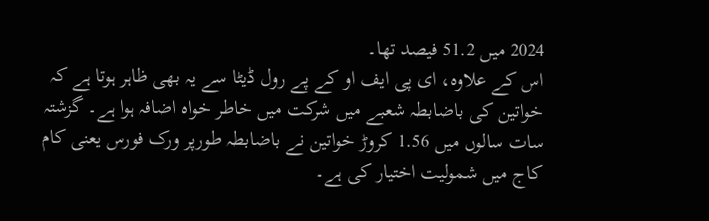2024 میں 51.2 فیصد تھا۔
اس کے علاوہ، ای پی ایف او کے پے رول ڈیٹا سے یہ بھی ظاہر ہوتا ہے کہ خواتین کی باضابطہ شعبے میں شرکت میں خاطر خواہ اضافہ ہوا ہے۔ گزشتہ سات سالوں میں 1.56 کروڑ خواتین نے باضابطہ طورپر ورک فورس یعنی کام کاج میں شمولیت اختیار کی ہے۔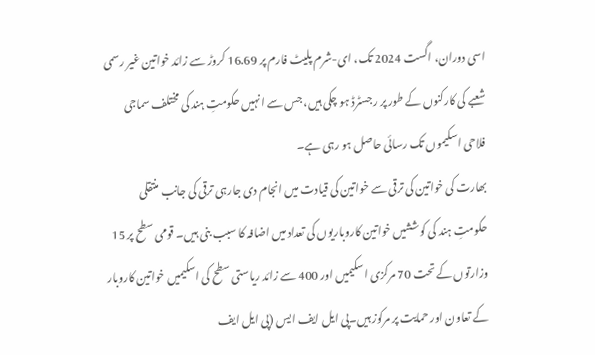اسی دوران، اگست 2024 تک، ای-شرم پلیٹ فارم پر 16.69 کروڑ سے زائد خواتین غیر رسمی شعبے کی کارکنوں کے طور پر رجسٹرڈ ہو چکی ہیں، جس سے انہیں حکومتِ ہند کی مختلف سماجی فلاحی اسکیموں تک رسائی حاصل ہو رہی ہے۔
بھارت کی خواتین کی ترقی سے خواتین کی قیادت میں انجام دی جارہی ترقی کی جانب منتقلی
حکومتِ ہند کی کوششیں خواتین کاروباریوں کی تعداد میں اضافہ کا سبب بنی ہیں۔ قومی سطح پر 15 وزارتوں کے تحت 70 مرکزی اسکیمیں اور 400 سے زائد ریاستی سطح کی اسکیمیں خواتین کاروبار کے تعاون اور حمایت پر مرکوز ہیں۔پی ایل ایف ایس (پی ایل ایف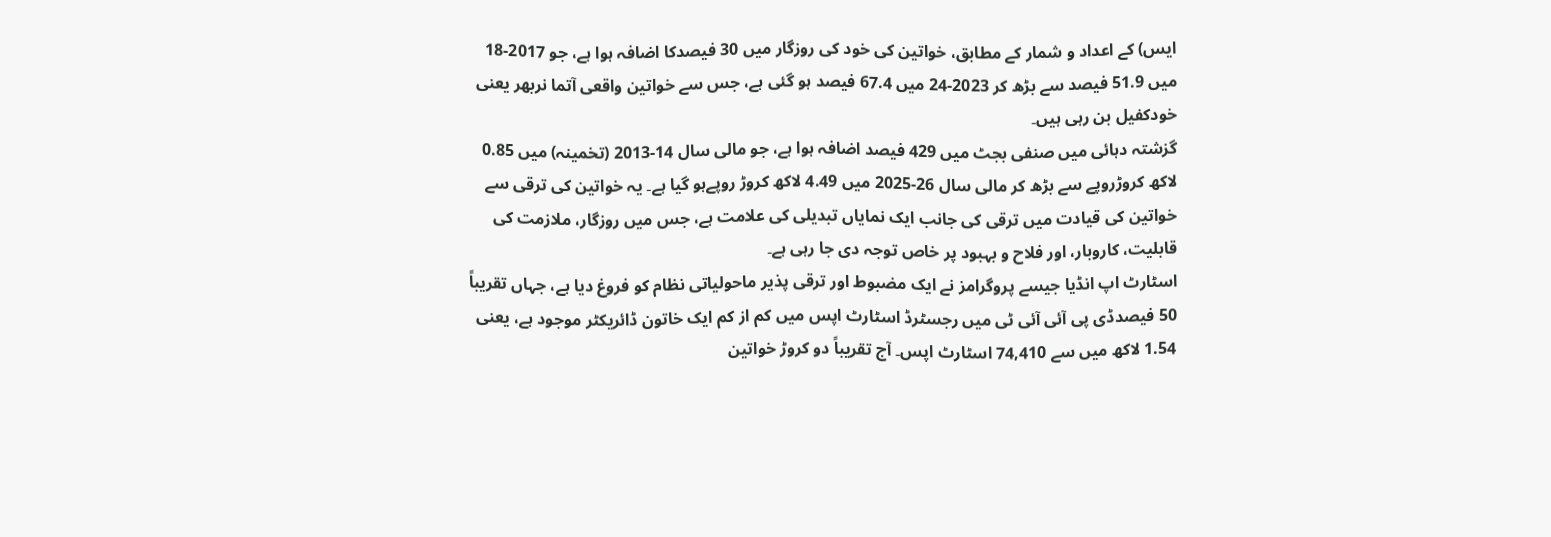ایس) کے اعداد و شمار کے مطابق، خواتین کی خود کی روزگار میں 30 فیصدکا اضافہ ہوا ہے، جو 2017-18 میں 51.9 فیصد سے بڑھ کر 2023-24 میں 67.4 فیصد ہو گئی ہے، جس سے خواتین واقعی آتما نربھر یعنی خودکفیل بن رہی ہیں۔
گزشتہ دہائی میں صنفی بجٹ میں 429 فیصد اضافہ ہوا ہے، جو مالی سال 14-2013 (تخمینہ) میں 0.85 لاکھ کروڑروپے سے بڑھ کر مالی سال 26-2025 میں 4.49 لاکھ کروڑ روپےہو گیا ہے۔ یہ خواتین کی ترقی سے خواتین کی قیادت میں ترقی کی جانب ایک نمایاں تبدیلی کی علامت ہے، جس میں روزگار، ملازمت کی قابلیت، کاروبار، اور فلاح و بہبود پر خاص توجہ دی جا رہی ہے۔
اسٹارٹ اپ انڈیا جیسے پروگرامز نے ایک مضبوط اور ترقی پذیر ماحولیاتی نظام کو فروغ دیا ہے، جہاں تقریباً 50 فیصدڈی پی آئی آئی ٹی میں رجسٹرڈ اسٹارٹ اپس میں کم از کم ایک خاتون ڈائریکٹر موجود ہے، یعنی 1.54 لاکھ میں سے 74,410 اسٹارٹ اپس۔ آج تقریباً دو کروڑ خواتین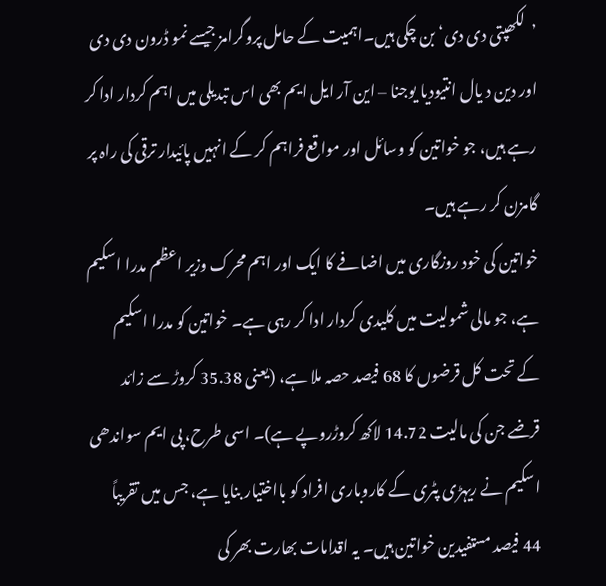’لکھپتی دی دی‘ بن چکی ہیں۔اہمیت کے حامل پروگرامز جیسے نمو ڈرون دی دی اور دین د یال انتیودیا یوجنا – این آر ایل ایم بھی اس تبدیلی میں اہم کردار ادا کر رہے ہیں، جو خواتین کو وسائل اور مواقع فراہم کر کے انہیں پائیدار ترقی کی راہ پر گامزن کر رہے ہیں۔
خواتین کی خود روزگاری میں اضافے کا ایک اور اہم محرک وزیر اعظم مدرا اسکیم ہے، جو مالی شمولیت میں کلیدی کردار ادا کر رہی ہے۔ خواتین کو مدرا اسکیم کے تحت کل قرضوں کا 68 فیصد حصہ ملا ہے، (یعنی 35.38 کروڑ سے زائد قرضے جن کی مالیت 14.72 لاکھ کروڑروپے ہے)۔ اسی طرح، پی ایم سواندھی اسکیم نے ریہڑی پٹری کے کاروباری افراد کو بااختیار بنایا ہے، جس میں تقریباً 44 فیصد مستفیدین خواتین ہیں۔ یہ اقدامات بھارت بھر کی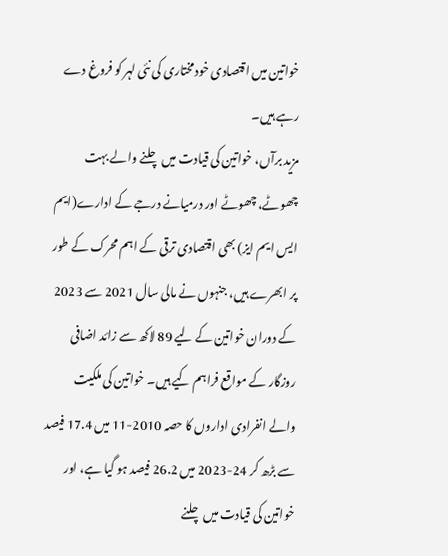خواتین میں اقتصادی خودمختاری کی نئی لہر کو فروغ دے رہے ہیں۔
مزید برآں، خواتین کی قیادت میں چلنے والے بہت چھوٹے، چھوٹے اور درمیانے درجے کے ادارے(ایم ایس ایم ایز) بھی اقتصادی ترقی کے اہم محرک کے طور پر ابھرے ہیں، جنہوں نے مالی سال 2021 سے 2023 کے دوران خواتین کے لیے 89 لاکھ سے زائد اضافی روزگار کے مواقع فراہم کیے ہیں۔ خواتین کی ملکیت والے انفرادی اداروں کا حصہ 2010-11 میں 17.4 فیصد سے بڑھ کر 24-2023 میں 26.2 فیصد ہو گیا ہے، اور خواتین کی قیادت میں چلنے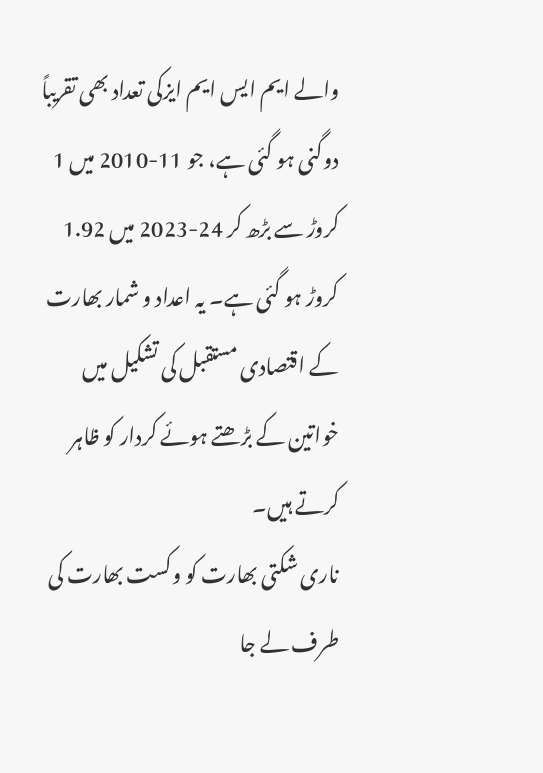والے ایم ایس ایم ایزکی تعداد بھی تقریباً دوگنی ہو گئی ہے، جو 11-2010 میں 1 کروڑ سے بڑھ کر 24-2023 میں 1.92 کروڑ ہو گئی ہے۔ یہ اعداد و شمار بھارت کے اقتصادی مستقبل کی تشکیل میں خواتین کے بڑھتے ہوئے کردار کو ظاہر کرتے ہیں۔
ناری شکتی بھارت کو وکست بھارت کی طرف لے جا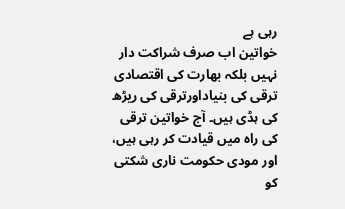رہی ہے
خواتین اب صرف شراکت دار نہیں بلکہ بھارت کی اقتصادی ترقی کی بنیاداورترقی کی ریڑھ کی ہڈی ہیں۔ آج خواتین ترقی کی راہ میں قیادت کر رہی ہیں، اور مودی حکومت ناری شکتی کو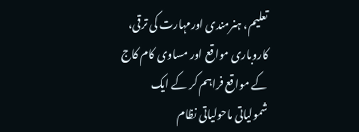تعلیم، ہنرمندی اورمہارت کی ترقی، کاروباری مواقع اور مساوی کام کاج کے مواقع فراہم کر کے ایک شمولیاتی ماحولیاتی نظام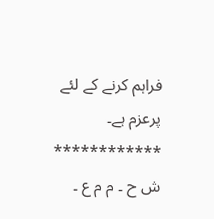فراہم کرنے کے لئے پرعزم ہے۔
************
ش ح ۔ م م ع ۔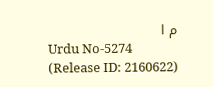م ا
Urdu No-5274
(Release ID: 2160622)